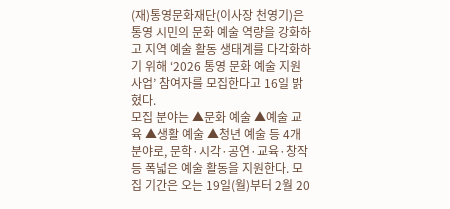(재)통영문화재단(이사장 천영기)은 통영 시민의 문화 예술 역량을 강화하고 지역 예술 활동 생태계를 다각화하기 위해 ‘2026 통영 문화 예술 지원 사업’ 참여자를 모집한다고 16일 밝혔다.
모집 분야는 ▲문화 예술 ▲예술 교육 ▲생활 예술 ▲청년 예술 등 4개 분야로, 문학·시각·공연·교육·창작 등 폭넓은 예술 활동을 지원한다. 모집 기간은 오는 19일(월)부터 2월 20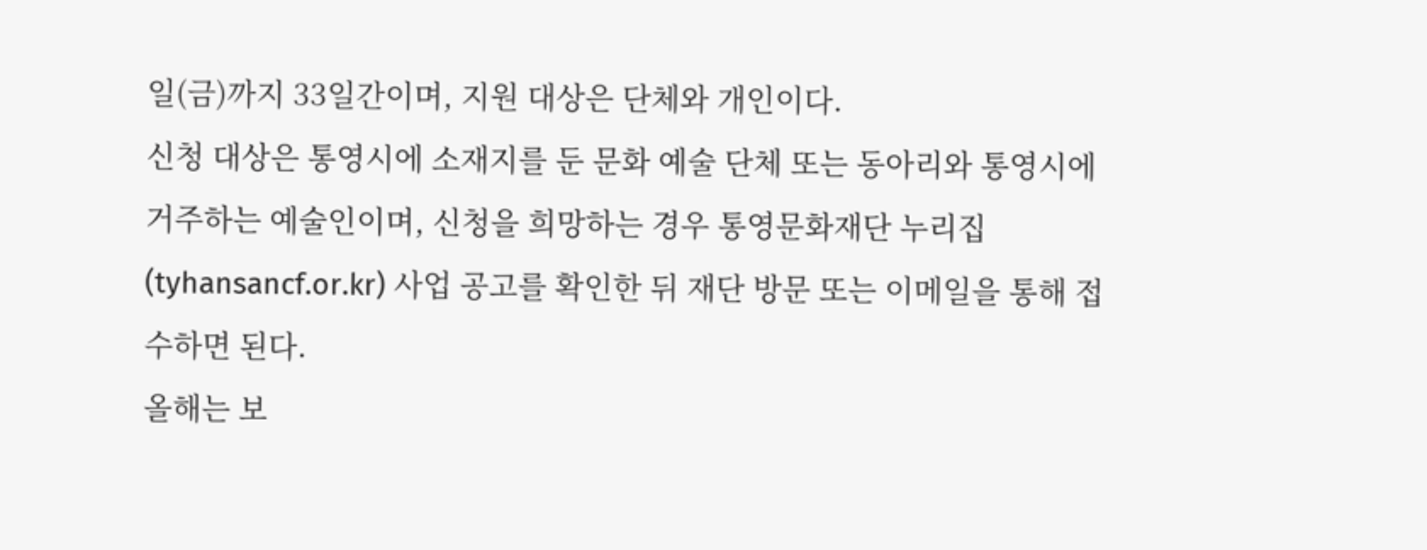일(금)까지 33일간이며, 지원 대상은 단체와 개인이다.
신청 대상은 통영시에 소재지를 둔 문화 예술 단체 또는 동아리와 통영시에 거주하는 예술인이며, 신청을 희망하는 경우 통영문화재단 누리집(tyhansancf.or.kr) 사업 공고를 확인한 뒤 재단 방문 또는 이메일을 통해 접수하면 된다.
올해는 보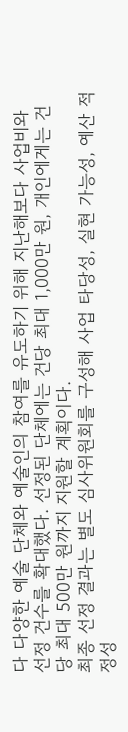다 다양한 예술 단체와 예술인의 참여를 유도하기 위해 지난해보다 사업비와 선정 건수를 확대했다. 선정된 단체에는 건당 최대 1,000만 원, 개인에게는 건당 최대 500만 원까지 지원할 계획이다.
최종 선정 결과는 별도 심사위원회를 구성해 사업 타당성, 실현 가능성, 예산 적정성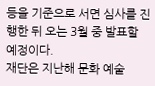등을 기준으로 서면 심사를 진행한 뒤 오는 3월 중 발표할 예정이다.
재단은 지난해 문화 예술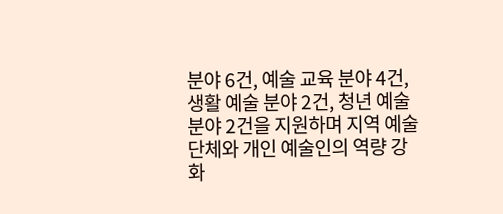분야 6건, 예술 교육 분야 4건, 생활 예술 분야 2건, 청년 예술 분야 2건을 지원하며 지역 예술 단체와 개인 예술인의 역량 강화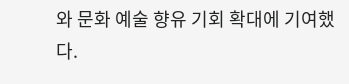와 문화 예술 향유 기회 확대에 기여했다.